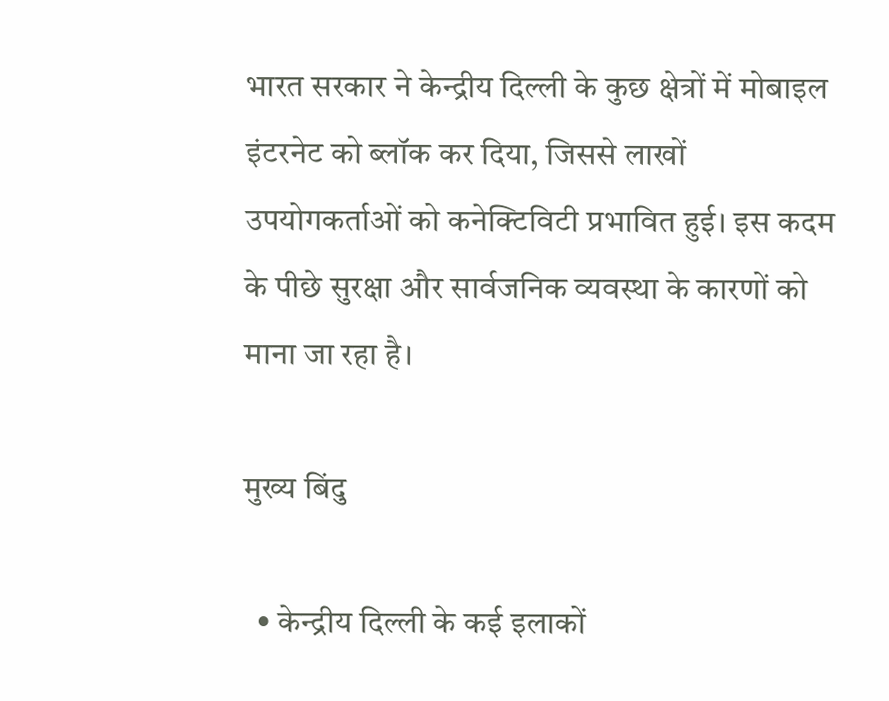भारत सरकार ने केन्द्रीय दिल्ली के कुछ क्षेत्रों में मोबाइल इंटरनेट को ब्लॉक कर दिया, जिससे लाखों उपयोगकर्ताओं को कनेक्टिविटी प्रभावित हुई। इस कदम के पीछे सुरक्षा और सार्वजनिक व्यवस्था के कारणों को माना जा रहा है।

मुख्य बिंदु

  • केन्द्रीय दिल्ली के कई इलाकों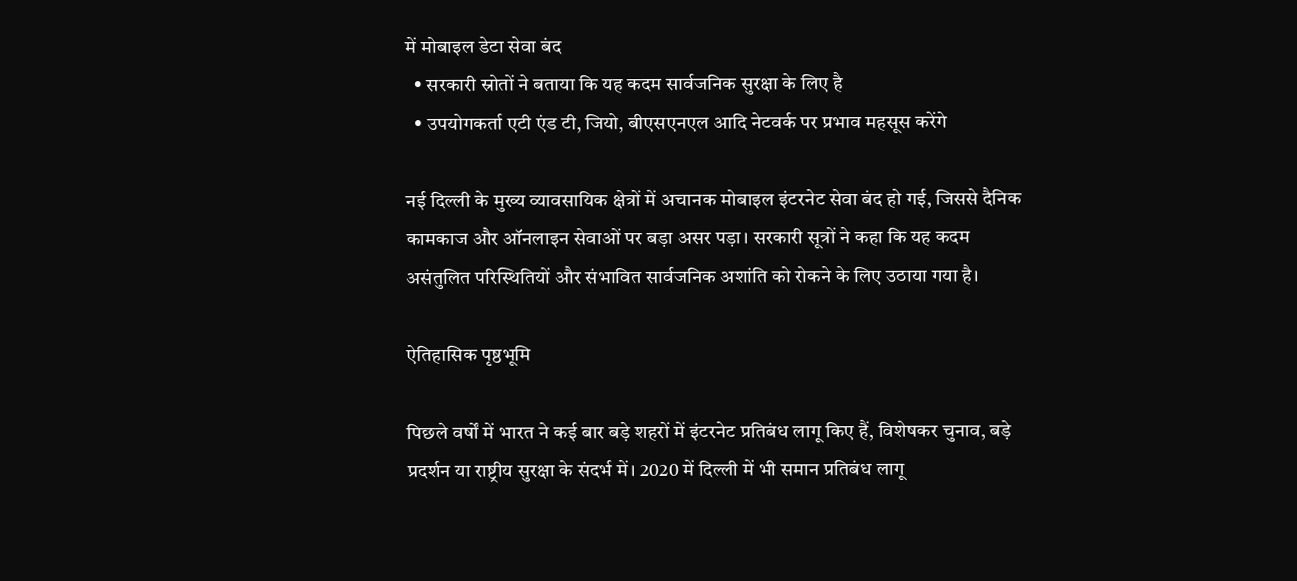में मोबाइल डेटा सेवा बंद
  • सरकारी स्रोतों ने बताया कि यह कदम सार्वजनिक सुरक्षा के लिए है
  • उपयोगकर्ता एटी एंड टी, जियो, बीएसएनएल आदि नेटवर्क पर प्रभाव महसूस करेंगे

नई दिल्ली के मुख्य व्यावसायिक क्षेत्रों में अचानक मोबाइल इंटरनेट सेवा बंद हो गई, जिससे दैनिक कामकाज और ऑनलाइन सेवाओं पर बड़ा असर पड़ा। सरकारी सूत्रों ने कहा कि यह कदम असंतुलित परिस्थितियों और संभावित सार्वजनिक अशांति को रोकने के लिए उठाया गया है।

ऐतिहासिक पृष्ठभूमि

पिछले वर्षों में भारत ने कई बार बड़े शहरों में इंटरनेट प्रतिबंध लागू किए हैं, विशेषकर चुनाव, बड़े प्रदर्शन या राष्ट्रीय सुरक्षा के संदर्भ में। 2020 में दिल्ली में भी समान प्रतिबंध लागू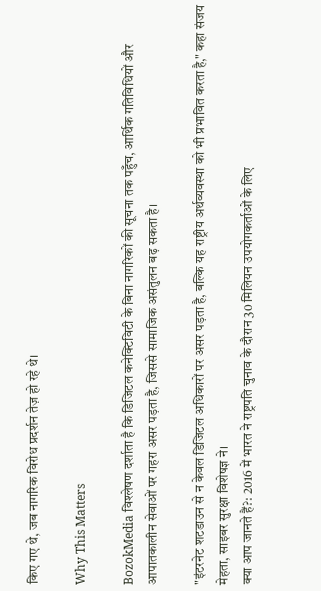किए गए थे, जब नागरिक विरोध प्रदर्शन तेज़ हो रहे थे।

Why This Matters

BozokMedia विश्लेषण दर्शाता है कि डिजिटल कनेक्टिविटी के बिना नागरिकों की सूचना तक पहुँच, आर्थिक गतिविधियों और आपातकालीन सेवाओं पर गहरा असर पड़ता है, जिससे सामाजिक असंतुलन बढ़ सकता है।

"इंटरनेट शटडाउन से न केवल डिजिटल अधिकारों पर असर पड़ता है, बल्कि यह राष्ट्रीय अर्थव्यवस्था को भी प्रभावित करता है," कहा संजय मेहता, साइबर सुरक्षा विशेषज्ञ ने।
क्या आप जानते हैं?: 2016 में भारत ने राष्ट्रपति चुनाव के दौरान 30 मिलियन उपयोगकर्ताओं के लिए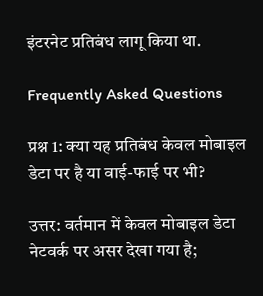इंटरनेट प्रतिबंध लागू किया था.

Frequently Asked Questions

प्रश्न 1: क्या यह प्रतिबंध केवल मोबाइल डेटा पर है या वाई-फाई पर भी?

उत्तर: वर्तमान में केवल मोबाइल डेटा नेटवर्क पर असर देखा गया है;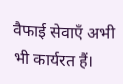वैफाई सेवाएँ अभी भी कार्यरत हैं।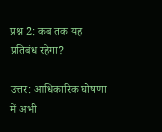प्रश्न 2: कब तक यह प्रतिबंध रहेगा?

उत्तर: आधिकारिक घोषणा में अभी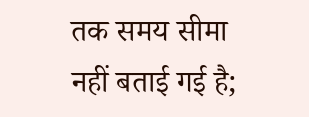तक समय सीमा नहीं बताई गई है;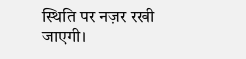स्थिति पर नज़र रखी जाएगी।